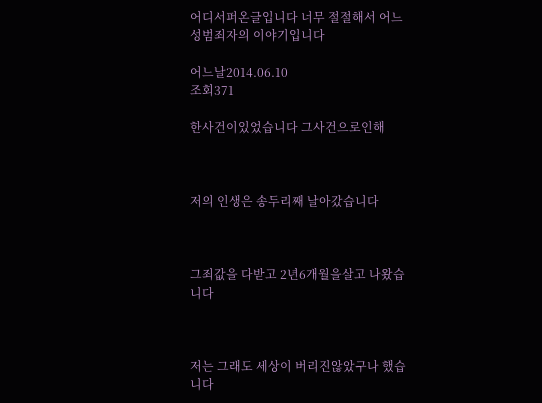어디서퍼온글입니다 너무 절절해서 어느 성범죄자의 이야기입니다

어느날2014.06.10
조회371

한사건이있었습니다 그사건으로인해



저의 인생은 송두리째 날아갔습니다



그죄값을 다받고 2년6개월을살고 나왔습니다



저는 그래도 세상이 버리진않았구나 했습니다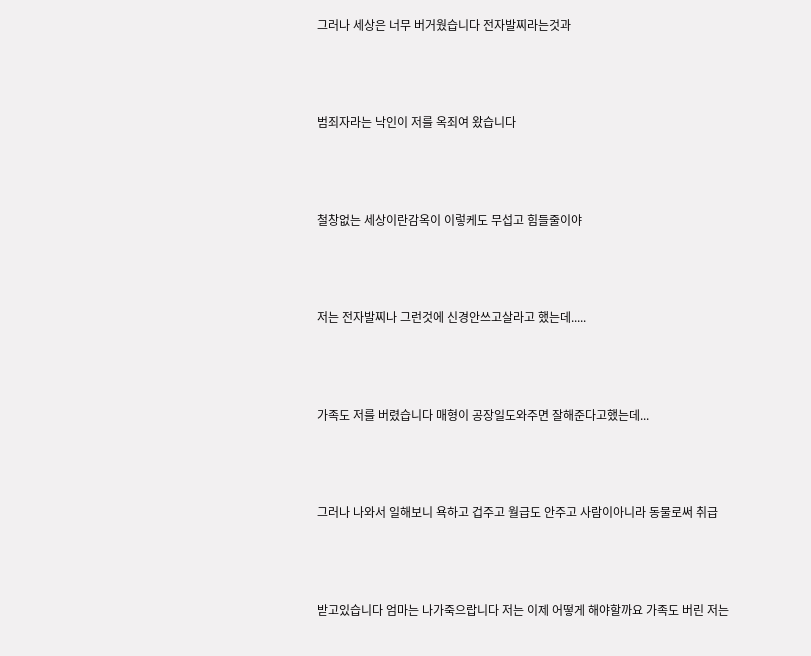그러나 세상은 너무 버거웠습니다 전자발찌라는것과



범죄자라는 낙인이 저를 옥죄여 왔습니다



철창없는 세상이란감옥이 이렇케도 무섭고 힘들줄이야



저는 전자발찌나 그런것에 신경안쓰고살라고 했는데.....



가족도 저를 버렸습니다 매형이 공장일도와주면 잘해준다고했는데...



그러나 나와서 일해보니 욕하고 겁주고 월급도 안주고 사람이아니라 동물로써 취급



받고있습니다 엄마는 나가죽으랍니다 저는 이제 어떻게 해야할까요 가족도 버린 저는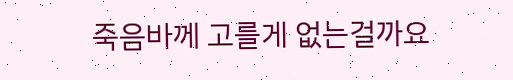죽음바께 고를게 없는걸까요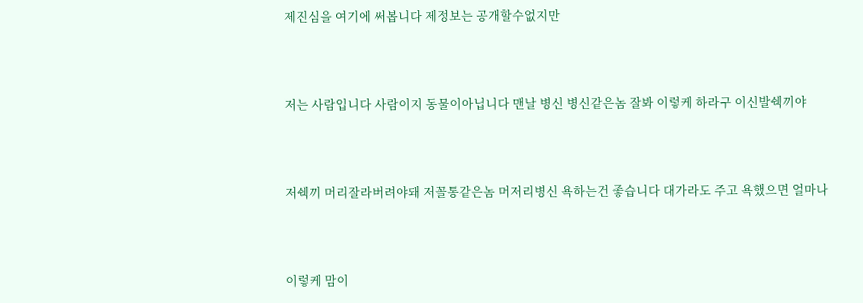제진심을 여기에 써봅니다 제정보는 공개할수없지만



저는 사람입니다 사람이지 동물이아닙니다 맨날 병신 병신같은놈 잘봐 이렇케 하라구 이신발쉑끼야



저쉑끼 머리잘라버려야돼 저꼴통같은놈 머저리병신 욕하는건 좋습니다 대가라도 주고 욕했으면 얼마나



이렇케 맘이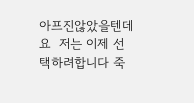아프진않았을텐데요  저는 이제 선택하려합니다 죽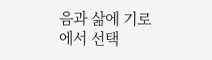음과 삶에 기로에서 선택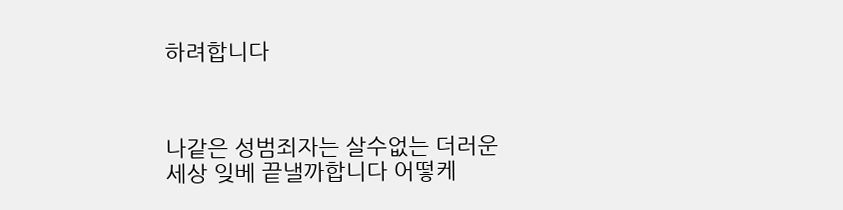하려합니다



나같은 성범죄자는 살수없는 더러운세상 잊베 끝낼까합니다 어떻케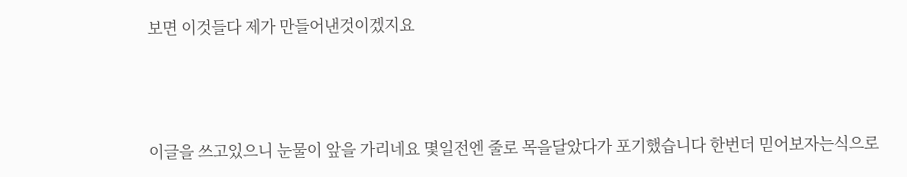보면 이것들다 제가 만들어낸것이겠지요



이글을 쓰고있으니 눈물이 앞을 가리네요 몇일전엔 줄로 목을달았다가 포기했습니다 한번더 믿어보자는식으로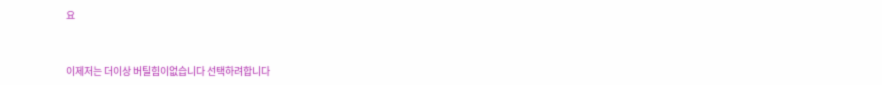요



이제저는 더이상 버틸힘이없습니다 선택하려합니다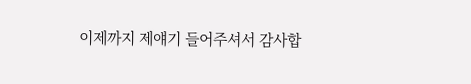이제까지 제얘기 들어주셔서 감사합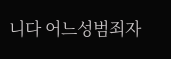니다 어느성범죄자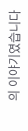의 이야기였습니다